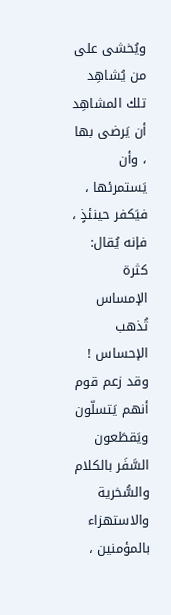ويُخشى على من يُشاهِد تلك المشاهِد أن يَرضى بها ، وأن يَستمرئها ، فيَكفر حينئذٍ ، فإنه يُقال: كثرة الإمساس تُذهب الإحساس !
وقد زعم قوم أنهم يَتسلّون ويَقطَعون السَّفَر بالكلام والسُّخرية والاستهزاء بالمؤمنين ،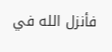فأنزل الله في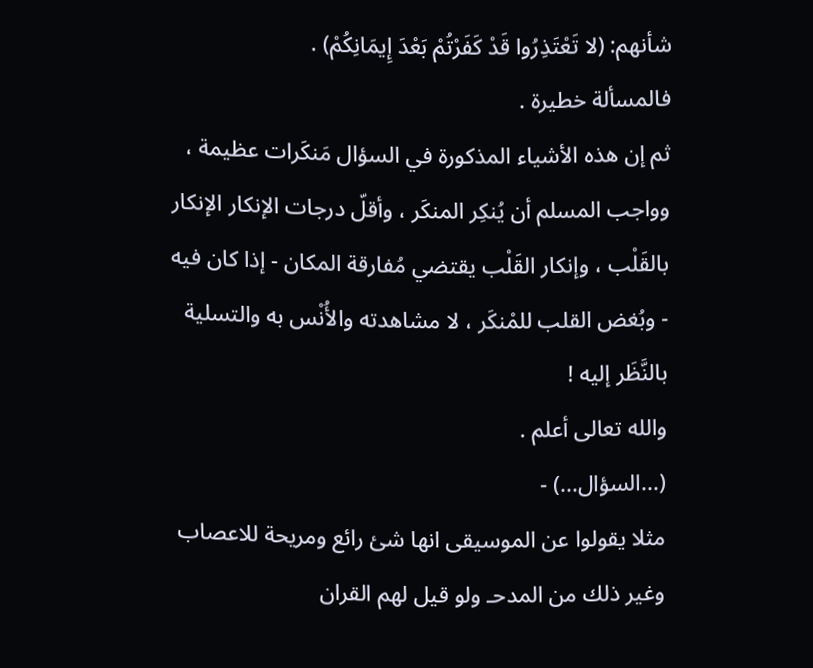شأنهم: (لا تَعْتَذِرُوا قَدْ كَفَرْتُمْ بَعْدَ إِيمَانِكُمْ) .
فالمسألة خطيرة .
ثم إن هذه الأشياء المذكورة في السؤال مَنكَرات عظيمة ، وواجب المسلم أن يُنكِر المنكَر ، وأقلّ درجات الإنكار الإنكار بالقَلْب ، وإنكار القَلْب يقتضي مُفارقة المكان - إذا كان فيه - وبُغض القلب للمْنكَر ، لا مشاهدته والأُنْس به والتسلية بالنَّظَر إليه !
والله تعالى أعلم .
(...السؤال...) -
مثلا يقولوا عن الموسيقى انها شئ رائع ومريحة للاعصاب وغير ذلك من المدحـ ولو قيل لهم القران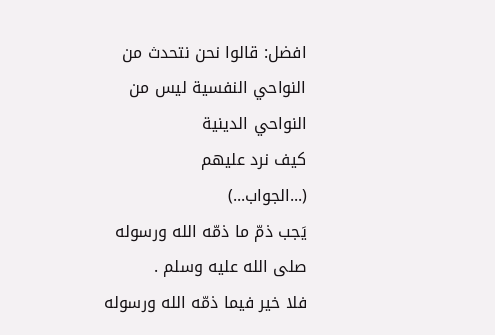افضل: قالوا نحن نتحدث من النواحي النفسية ليس من النواحي الدينية
كيف نرد عليهم
(...الجواب...)
يَجب ذمّ ما ذمّه الله ورسوله صلى الله عليه وسلم .
فلا خير فيما ذمّه الله ورسوله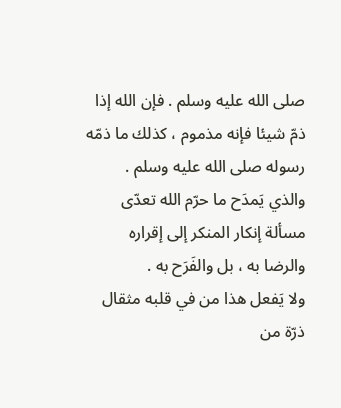صلى الله عليه وسلم . فإن الله إذا ذمّ شيئا فإنه مذموم ، كذلك ما ذمّه رسوله صلى الله عليه وسلم .
والذي يَمدَح ما حرّم الله تعدّى مسألة إنكار المنكر إلى إقراره والرضا به ، بل والفَرَح به .
ولا يَفعل هذا من في قلبه مثقال ذرّة من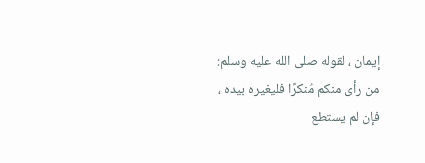إيمان ، لقوله صلى الله عليه وسلم: من رأى منكم مُنكرًا فليغيره بيده ، فإن لم يستطع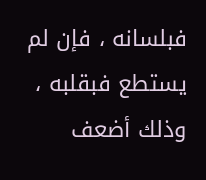فبلسانه ، فإن لم يستطع فبقلبه ، وذلك أضعف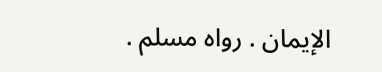الإيمان . رواه مسلم .